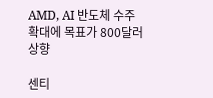AMD, AI 반도체 수주 확대에 목표가 800달러 상향

센티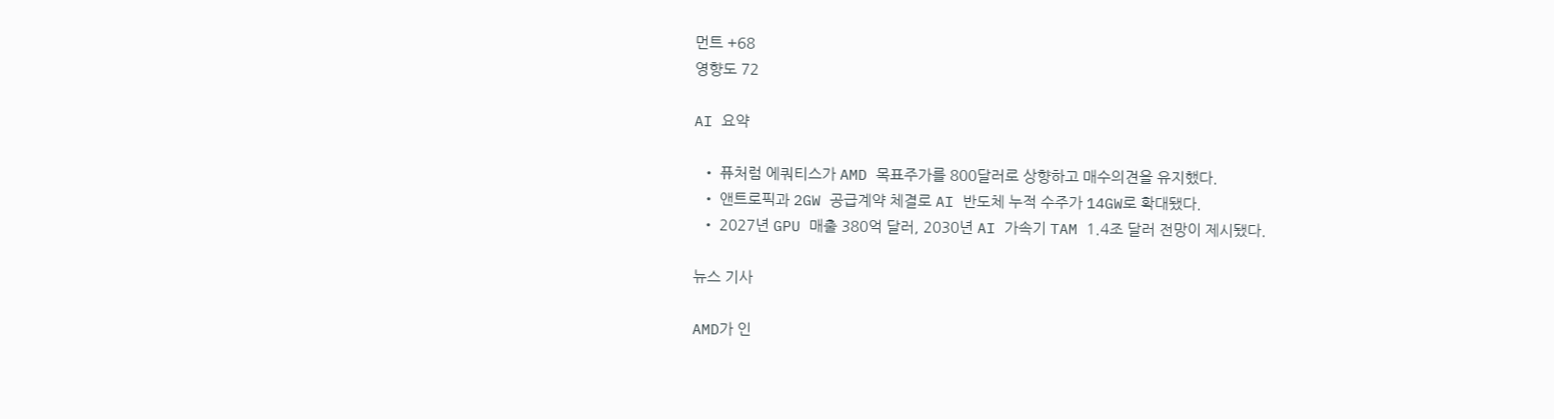먼트 +68
영향도 72

AI 요약

  • 퓨처럼 에쿼티스가 AMD 목표주가를 800달러로 상향하고 매수의견을 유지했다.
  • 앤트로픽과 2GW 공급계약 체결로 AI 반도체 누적 수주가 14GW로 확대됐다.
  • 2027년 GPU 매출 380억 달러, 2030년 AI 가속기 TAM 1.4조 달러 전망이 제시됐다.

뉴스 기사

AMD가 인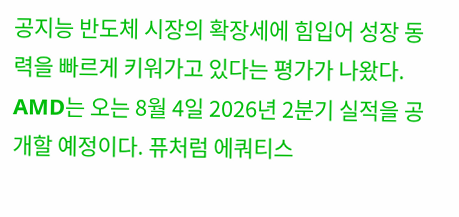공지능 반도체 시장의 확장세에 힘입어 성장 동력을 빠르게 키워가고 있다는 평가가 나왔다. AMD는 오는 8월 4일 2026년 2분기 실적을 공개할 예정이다. 퓨처럼 에쿼티스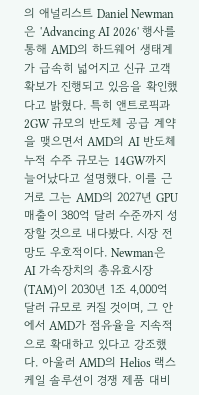의 애널리스트 Daniel Newman은 'Advancing AI 2026' 행사를 통해 AMD의 하드웨어 생태계가 급속히 넓어지고 신규 고객 확보가 진행되고 있음을 확인했다고 밝혔다. 특히 앤트로픽과 2GW 규모의 반도체 공급 계약을 맺으면서 AMD의 AI 반도체 누적 수주 규모는 14GW까지 늘어났다고 설명했다. 이를 근거로 그는 AMD의 2027년 GPU 매출이 380억 달러 수준까지 성장할 것으로 내다봤다. 시장 전망도 우호적이다. Newman은 AI 가속장치의 총유효시장(TAM)이 2030년 1조 4,000억 달러 규모로 커질 것이며, 그 안에서 AMD가 점유율을 지속적으로 확대하고 있다고 강조했다. 아울러 AMD의 Helios 랙스케일 솔루션이 경쟁 제품 대비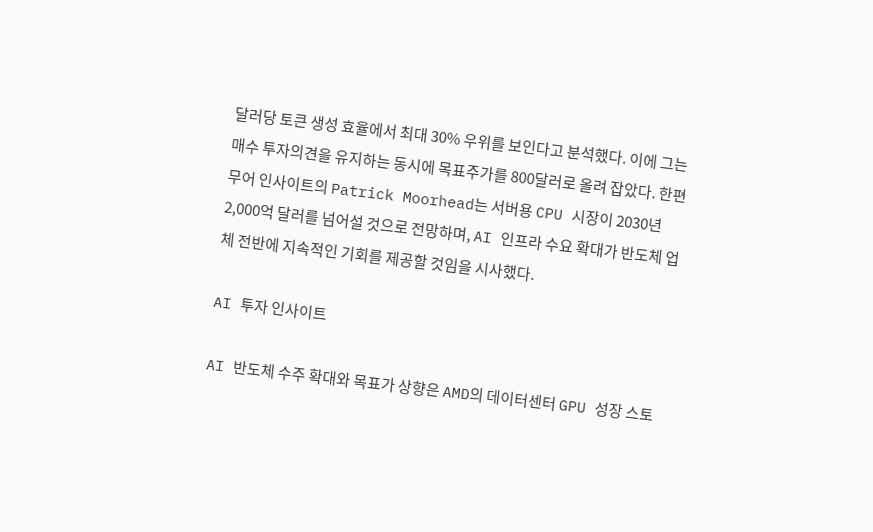달러당 토큰 생성 효율에서 최대 30% 우위를 보인다고 분석했다. 이에 그는 매수 투자의견을 유지하는 동시에 목표주가를 800달러로 올려 잡았다. 한편 무어 인사이트의 Patrick Moorhead는 서버용 CPU 시장이 2030년 2,000억 달러를 넘어설 것으로 전망하며, AI 인프라 수요 확대가 반도체 업체 전반에 지속적인 기회를 제공할 것임을 시사했다.

AI 투자 인사이트

AI 반도체 수주 확대와 목표가 상향은 AMD의 데이터센터 GPU 성장 스토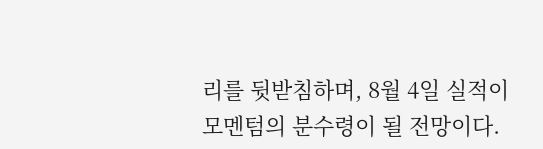리를 뒷받침하며, 8월 4일 실적이 모멘텀의 분수령이 될 전망이다.